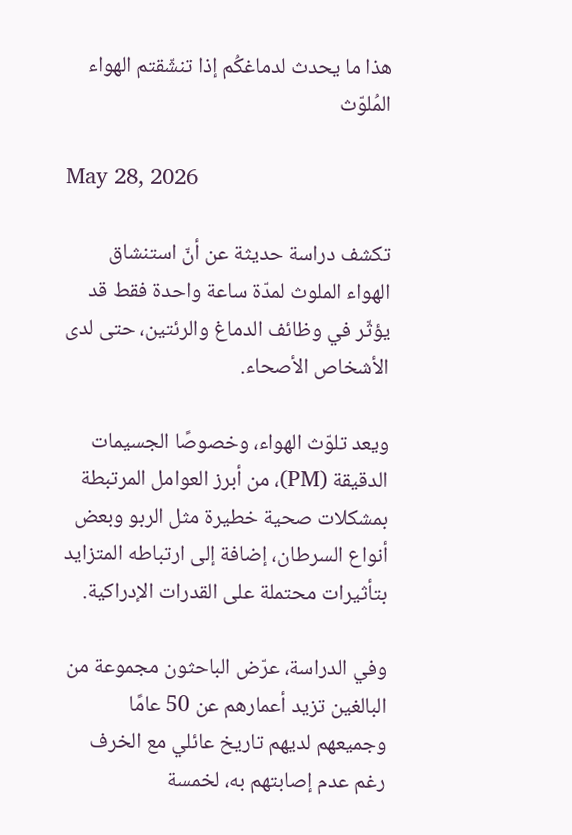هذا ما يحدث لدماغكُم إذا تنشّقتم الهواء المُلوّث

May 28, 2026

تكشف دراسة حديثة عن أنّ استنشاق الهواء الملوث لمدّة ساعة واحدة فقط قد يؤثّر في وظائف الدماغ والرئتين، حتى لدى الأشخاص الأصحاء.

ويعد تلوّث الهواء، وخصوصًا الجسيمات الدقيقة (PM)، من أبرز العوامل المرتبطة بمشكلات صحية خطيرة مثل الربو وبعض أنواع السرطان، إضافة إلى ارتباطه المتزايد بتأثيرات محتملة على القدرات الإدراكية.

وفي الدراسة، عرّض الباحثون مجموعة من البالغين تزيد أعمارهم عن 50 عامًا وجميعهم لديهم تاريخ عائلي مع الخرف رغم عدم إصابتهم به، لخمسة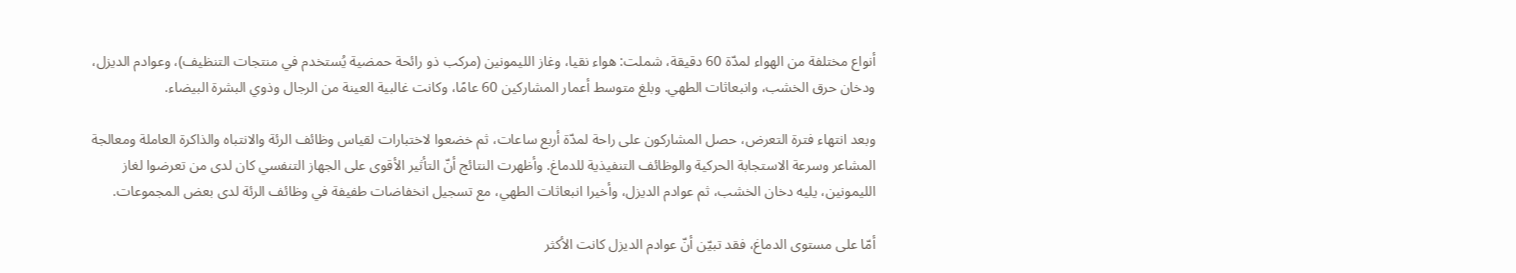أنواع مختلفة من الهواء لمدّة 60 دقيقة، شملت: هواء نقيا، وغاز الليمونين (مركب ذو رائحة حمضية يُستخدم في منتجات التنظيف)، وعوادم الديزل، ودخان حرق الخشب، وانبعاثات الطهي. وبلغ متوسط أعمار المشاركين 60 عامًا، وكانت غالبية العينة من الرجال وذوي البشرة البيضاء.

وبعد انتهاء فترة التعرض، حصل المشاركون على راحة لمدّة أربع ساعات، ثم خضعوا لاختبارات لقياس وظائف الرئة والانتباه والذاكرة العاملة ومعالجة المشاعر وسرعة الاستجابة الحركية والوظائف التنفيذية للدماغ. وأظهرت النتائج أنّ التأثير الأقوى على الجهاز التنفسي كان لدى من تعرضوا لغاز الليمونين، يليه دخان الخشب، ثم عوادم الديزل، وأخيرا انبعاثات الطهي، مع تسجيل انخفاضات طفيفة في وظائف الرئة لدى بعض المجموعات.

أمّا على مستوى الدماغ، فقد تبيّن أنّ عوادم الديزل كانت الأكثر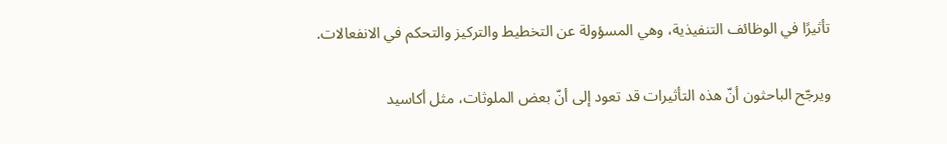تأثيرًا في الوظائف التنفيذية، وهي المسؤولة عن التخطيط والتركيز والتحكم في الانفعالات.

ويرجّح الباحثون أنّ هذه التأثيرات قد تعود إلى أنّ بعض الملوثات، مثل أكاسيد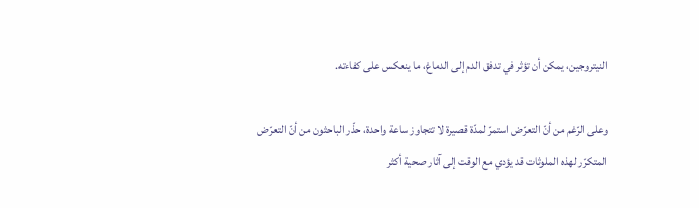النيتروجين، يمكن أن تؤثر في تدفق الدم إلى الدماغ، ما ينعكس على كفاءته.

وعلى الرّغم من أنّ التعرّض استمرّ لمدّة قصيرة لا تتجاوز ساعة واحدة، حذّر الباحثون من أنّ التعرّض المتكرّر لهذه الملوثات قد يؤدي مع الوقت إلى آثار صحية أكثر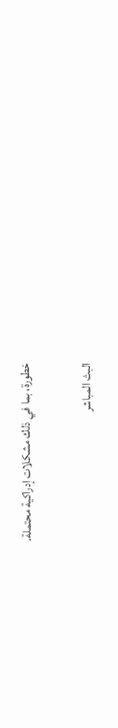خطورة، بما في ذلك مشكلات إدراكية محتملة.

البث المباشر